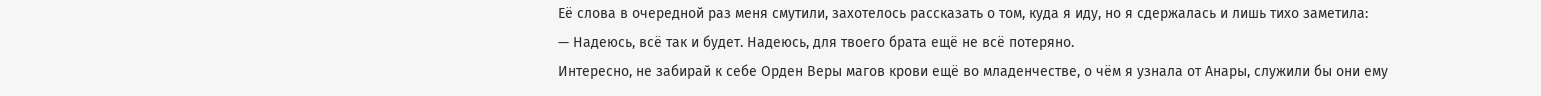Её слова в очередной раз меня смутили, захотелось рассказать о том, куда я иду, но я сдержалась и лишь тихо заметила:
— Надеюсь, всё так и будет. Надеюсь, для твоего брата ещё не всё потеряно.
Интересно, не забирай к себе Орден Веры магов крови ещё во младенчестве, о чём я узнала от Анары, служили бы они ему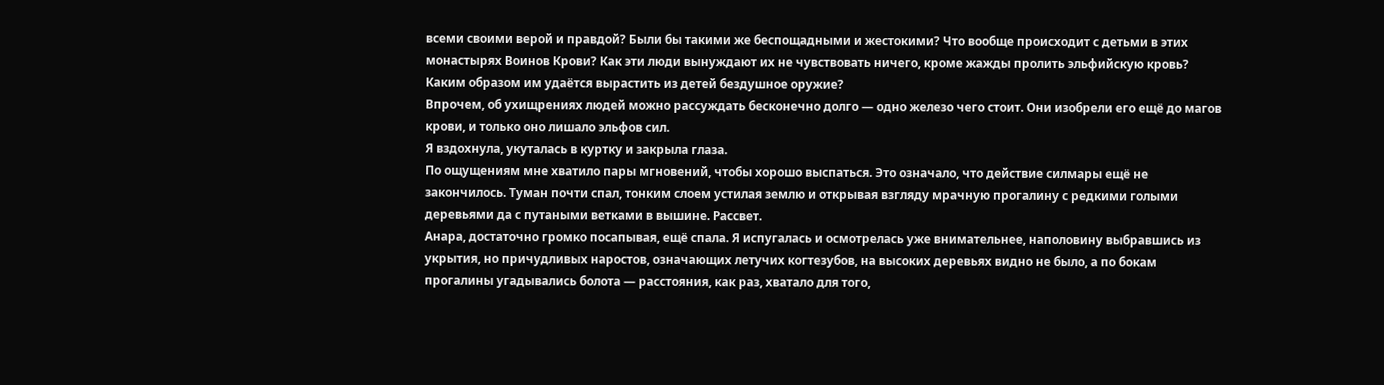всеми своими верой и правдой? Были бы такими же беспощадными и жестокими? Что вообще происходит с детьми в этих монастырях Воинов Крови? Как эти люди вынуждают их не чувствовать ничего, кроме жажды пролить эльфийскую кровь?
Каким образом им удаётся вырастить из детей бездушное оружие?
Впрочем, об ухищрениях людей можно рассуждать бесконечно долго — одно железо чего стоит. Они изобрели его ещё до магов крови, и только оно лишало эльфов сил.
Я вздохнула, укуталась в куртку и закрыла глаза.
По ощущениям мне хватило пары мгновений, чтобы хорошо выспаться. Это означало, что действие силмары ещё не закончилось. Туман почти спал, тонким слоем устилая землю и открывая взгляду мрачную прогалину с редкими голыми деревьями да с путаными ветками в вышине. Рассвет.
Анара, достаточно громко посапывая, ещё спала. Я испугалась и осмотрелась уже внимательнее, наполовину выбравшись из укрытия, но причудливых наростов, означающих летучих когтезубов, на высоких деревьях видно не было, а по бокам прогалины угадывались болота — расстояния, как раз, хватало для того,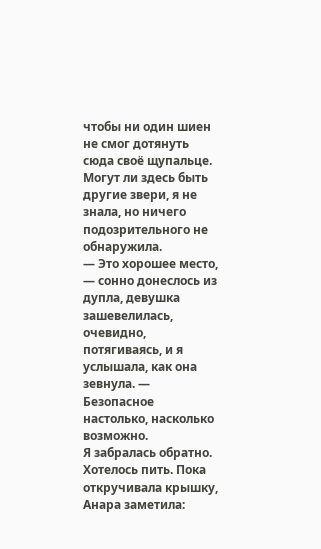чтобы ни один шиен не смог дотянуть сюда своё щупальце. Могут ли здесь быть другие звери, я не знала, но ничего подозрительного не обнаружила.
— Это хорошее место, — сонно донеслось из дупла, девушка зашевелилась, очевидно, потягиваясь, и я услышала, как она зевнула. — Безопасное настолько, насколько возможно.
Я забралась обратно. Хотелось пить. Пока откручивала крышку, Анара заметила: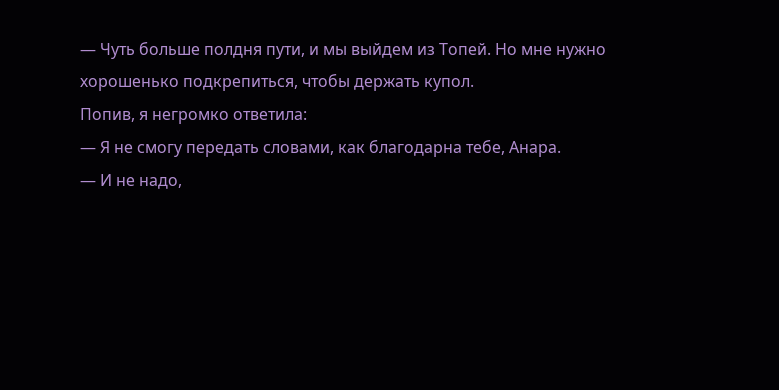— Чуть больше полдня пути, и мы выйдем из Топей. Но мне нужно хорошенько подкрепиться, чтобы держать купол.
Попив, я негромко ответила:
— Я не смогу передать словами, как благодарна тебе, Анара.
— И не надо,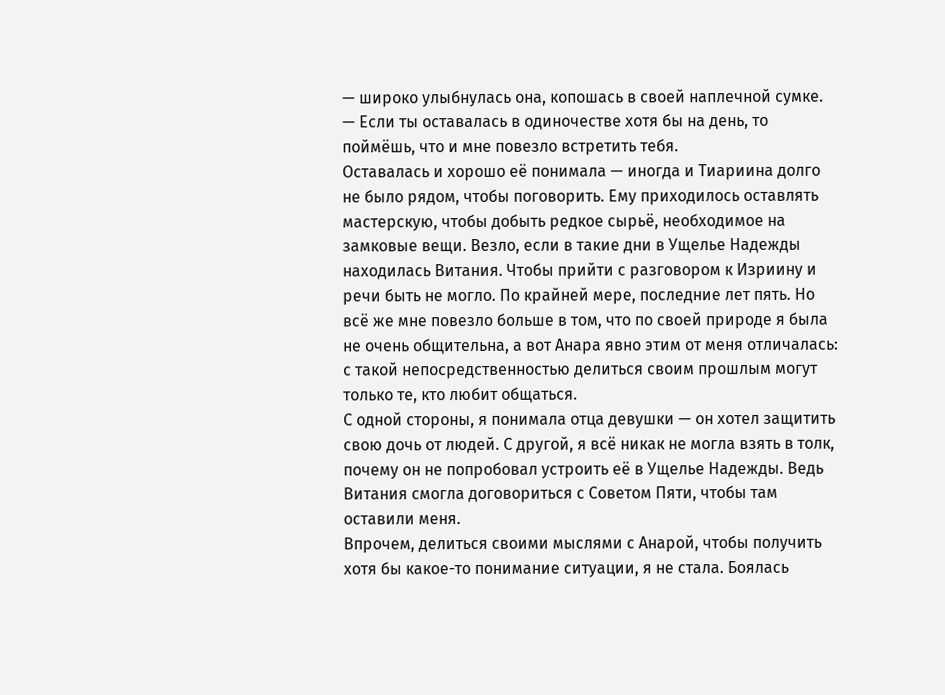— широко улыбнулась она, копошась в своей наплечной сумке. — Если ты оставалась в одиночестве хотя бы на день, то поймёшь, что и мне повезло встретить тебя.
Оставалась и хорошо её понимала — иногда и Тиариина долго не было рядом, чтобы поговорить. Ему приходилось оставлять мастерскую, чтобы добыть редкое сырьё, необходимое на замковые вещи. Везло, если в такие дни в Ущелье Надежды находилась Витания. Чтобы прийти с разговором к Изриину и речи быть не могло. По крайней мере, последние лет пять. Но всё же мне повезло больше в том, что по своей природе я была не очень общительна, а вот Анара явно этим от меня отличалась: с такой непосредственностью делиться своим прошлым могут только те, кто любит общаться.
С одной стороны, я понимала отца девушки — он хотел защитить свою дочь от людей. С другой, я всё никак не могла взять в толк, почему он не попробовал устроить её в Ущелье Надежды. Ведь Витания смогла договориться с Советом Пяти, чтобы там оставили меня.
Впрочем, делиться своими мыслями с Анарой, чтобы получить хотя бы какое-то понимание ситуации, я не стала. Боялась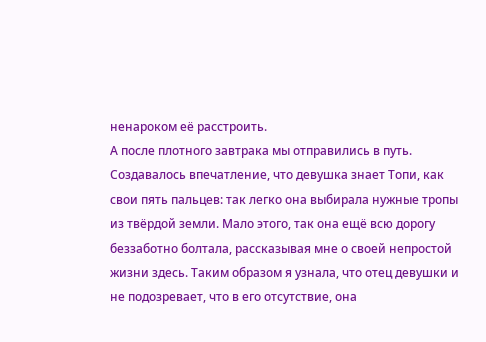ненароком её расстроить.
А после плотного завтрака мы отправились в путь.
Создавалось впечатление, что девушка знает Топи, как свои пять пальцев: так легко она выбирала нужные тропы из твёрдой земли. Мало этого, так она ещё всю дорогу беззаботно болтала, рассказывая мне о своей непростой жизни здесь. Таким образом я узнала, что отец девушки и не подозревает, что в его отсутствие, она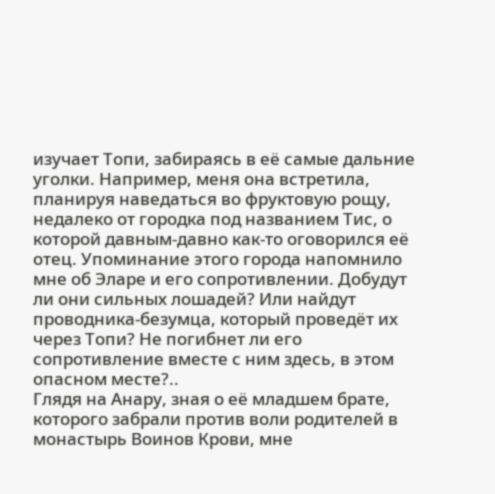изучает Топи, забираясь в её самые дальние уголки. Например, меня она встретила, планируя наведаться во фруктовую рощу, недалеко от городка под названием Тис, о которой давным-давно как-то оговорился её отец. Упоминание этого города напомнило мне об Эларе и его сопротивлении. Добудут ли они сильных лошадей? Или найдут проводника-безумца, который проведёт их через Топи? Не погибнет ли его сопротивление вместе с ним здесь, в этом опасном месте?..
Глядя на Анару, зная о её младшем брате, которого забрали против воли родителей в монастырь Воинов Крови, мне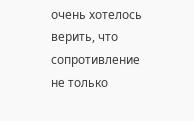очень хотелось верить, что сопротивление не только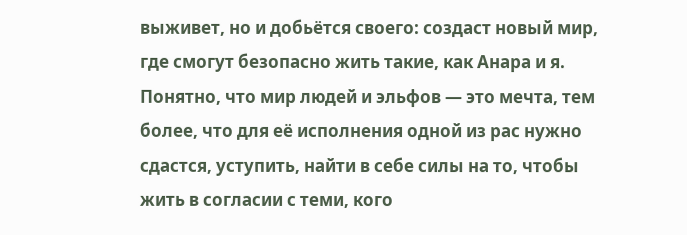выживет, но и добьётся своего: создаст новый мир, где смогут безопасно жить такие, как Анара и я.
Понятно, что мир людей и эльфов — это мечта, тем более, что для её исполнения одной из рас нужно сдастся, уступить, найти в себе силы на то, чтобы жить в согласии с теми, кого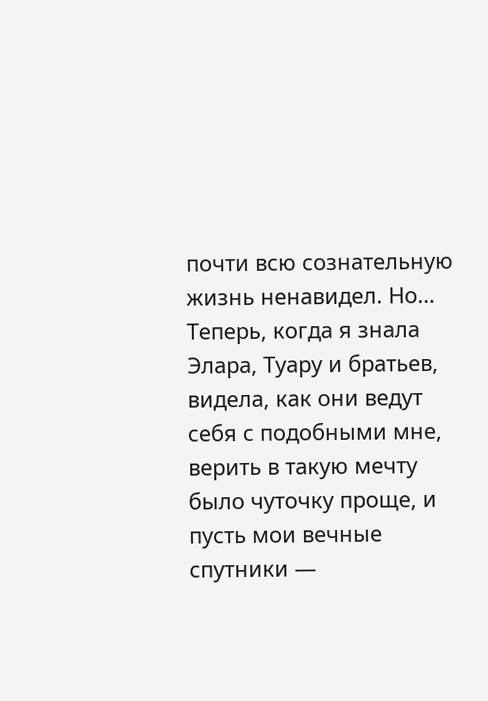почти всю сознательную жизнь ненавидел. Но… Теперь, когда я знала Элара, Туару и братьев, видела, как они ведут себя с подобными мне, верить в такую мечту было чуточку проще, и пусть мои вечные спутники —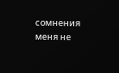сомнения меня не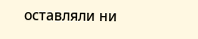оставляли ни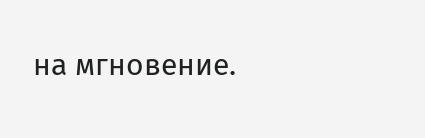на мгновение.